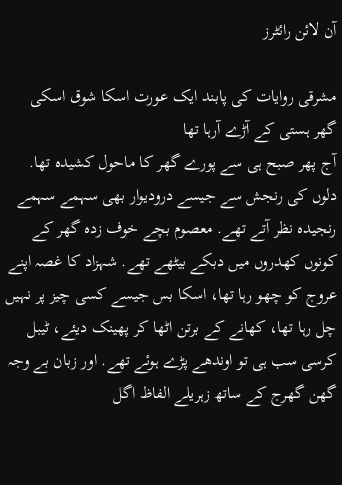آن لائن رائٹرز

مشرقی روایات کی پابند ایک عورت اسکا شوق اسکی گھر ہستی کے آڑے آرہا تھا
آج پھر صبح ہی سے پورے گھر کا ماحول کشیدہ تھا. دلوں کی رنجش سے جیسے درودیوار بھی سہمے سہمے رنجیدہ نظر آتے تھے. معصوم بچے خوف زدہ گھر کے کونوں کھدروں میں دبکے بیٹھے تھے. شہزاد کا غصہ اپنے عروج کو چھو رہا تھا، اسکا بس جیسے کسی چیز پر نہیں چل رہا تھا، کھانے کے برتن اٹھا کر پھینک دیئے، ٹیبل کرسی سب ہی تو اوندھے پڑے ہوئے تھے. اور زبان بے وجہ گھن گھرج کے ساتھ زہریلے الفاظ اگل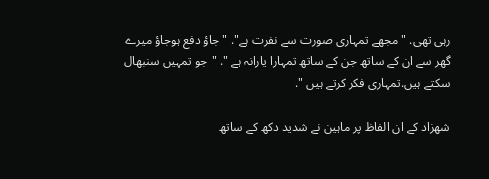رہی تھی. "مجھے تمہاری صورت سے نفرت ہے". " جاؤ دفع ہوجاؤ میرے گھر سے ان کے ساتھ جن کے ساتھ تمہارا یارانہ ہے ". "جو تمہیں سنبھال سکتے ہیں.تمہاری فکر کرتے ہیں ".

شھزاد کے ان الفاظ پر ماہین نے شدید دکھ کے ساتھ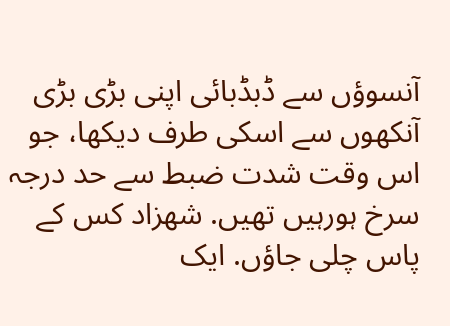آنسوؤں سے ڈبڈبائی اپنی بڑی بڑی آنکھوں سے اسکی طرف دیکھا، جو اس وقت شدت ضبط سے حد درجہ سرخ ہورہیں تھیں. شھزاد کس کے پاس چلی جاؤں. ایک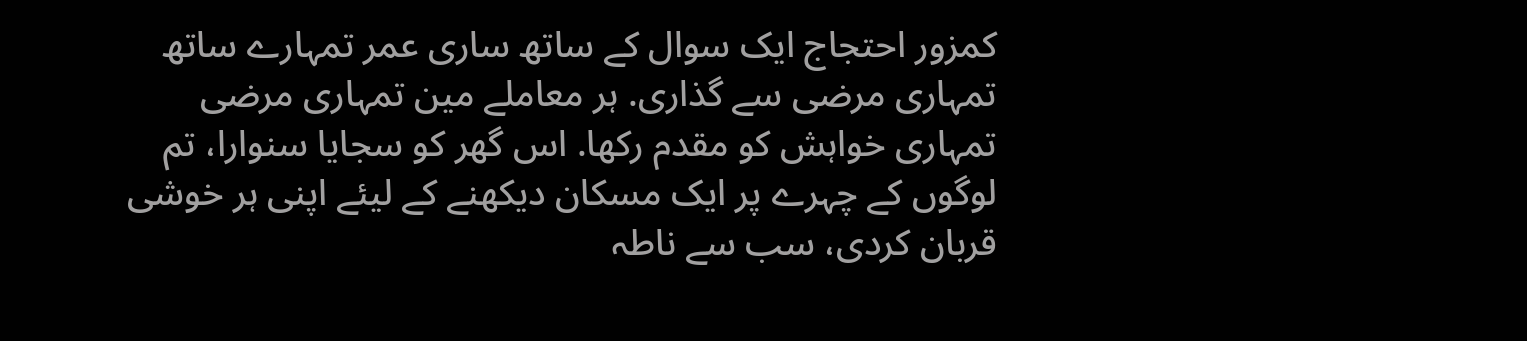کمزور احتجاج ایک سوال کے ساتھ ساری عمر تمہارے ساتھ تمہاری مرضی سے گذاری. ہر معاملے مین تمہاری مرضی تمہاری خواہش کو مقدم رکھا. اس گھر کو سجایا سنوارا، تم لوگوں کے چہرے پر ایک مسکان دیکھنے کے لیئے اپنی ہر خوشی قربان کردی، سب سے ناطہ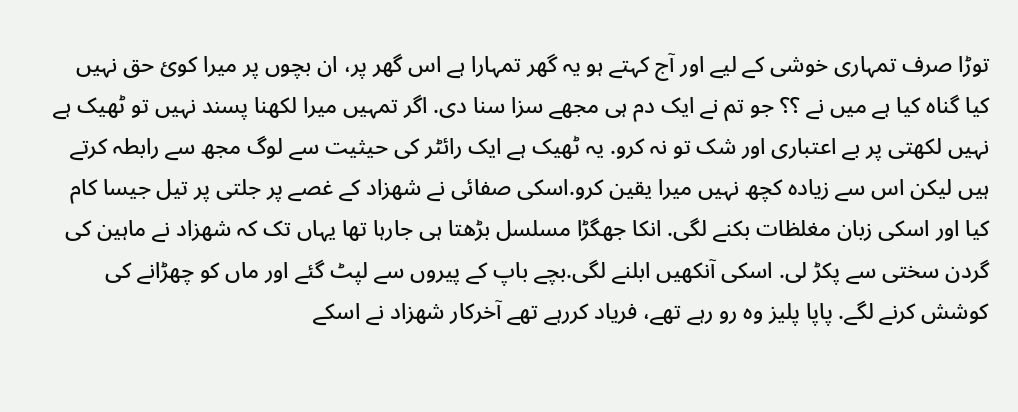توڑا صرف تمہاری خوشی کے لیے اور آج کہتے ہو یہ گھر تمہارا ہے اس گھر پر، ان بچوں پر میرا کوئ حق نہیں کیا گناہ کیا ہے میں نے ؟؟ جو تم نے ایک دم ہی مجھے سزا سنا دی. اگر تمہیں میرا لکھنا پسند نہیں تو ٹھیک ہے نہیں لکھتی پر بے اعتباری اور شک تو نہ کرو. یہ ٹھیک ہے ایک رائٹر کی حیثیت سے لوگ مجھ سے رابطہ کرتے ہیں لیکن اس سے زیادہ کچھ نہیں میرا یقین کرو.اسکی صفائی نے شھزاد کے غصے پر جلتی پر تیل جیسا کام کیا اور اسکی زبان مغلظات بکنے لگی. انکا جھگڑا مسلسل بڑھتا ہی جارہا تھا یہاں تک کہ شھزاد نے ماہین کی گردن سختی سے پکڑ لی. اسکی آنکھیں ابلنے لگی.بچے باپ کے پیروں سے لپٹ گئے اور ماں کو چھڑانے کی کوشش کرنے لگے. پاپا پلیز وہ رو رہے تھے، فریاد کررہے تھے آخرکار شھزاد نے اسکے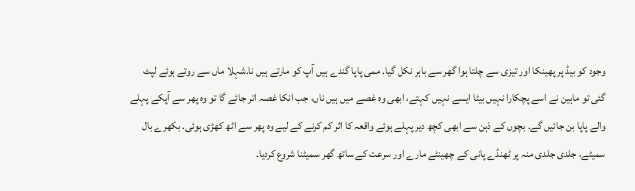وجود کو بیڈ پر پھینکا اور تیزی سے چلتا ہوا گھر سے باہر نکل گیا. ممی پاپا گندے ہیں آپ کو مارتے ہیں نا.شہلا ماں سے روتے ہوئے لپٹ گئی تو ماہین نے اسے پچکارا نہیں بیٹا ایسے نہیں کہتے، ابھی وہ غصے میں ہیں ناں، جب انکا غصہ اتر جائے گا تو وہ پھر سے آپکے پہلے والے پاپا بن جائیں گے. بچوں کے ذہن سے ابھی کچھ دیر پہلے ہوئے واقعہ کا اثر کم کرنے کے لیے وہ پھر سے اٹھ کھڑی ہوئی. بکھرے بال سمیٹے، جلدی جلدی منہ پر ٹھنڈے پانی کے چھینٹے مارے اور سرعت کے ساتھ گھر سمیٹنا شروع کردیا.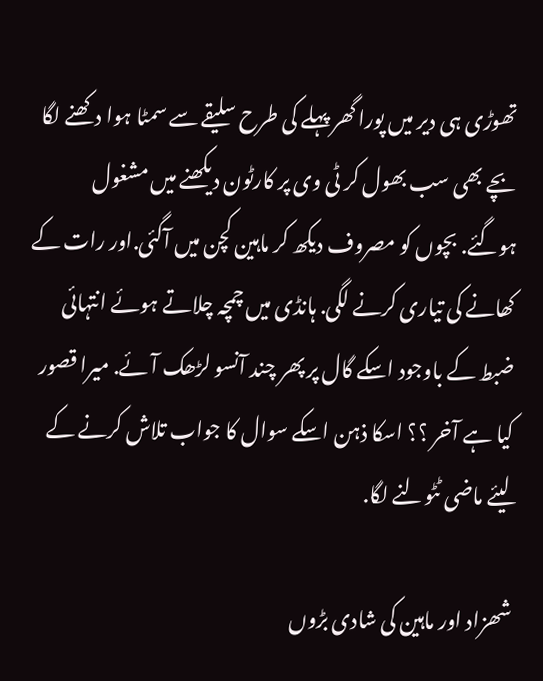تھوڑی ہی دیر میں پورا گھر پہلے کی طرح سلیقے سے سمٹا ہوا دکھنے لگا بچے بھی سب بھول کر ٹی وی پر کارٹون دیکھنے میں مشغول ہوگئے. بچوں کو مصروف دیکھ کر ماہین کچن میں آگئی.اور رات کے کھانے کی تیاری کرنے لگی. ہانڈی میں چمچہ چلاتے ہوئے انتہائی ضبط کے باوجود اسکے گال پر پھر چند آنسو لڑھک آئے. میرا قصور کیا ہے آخر ؟؟ اسکا ذہن اسکے سوال کا جواب تلاش کرنے کے لیئے ماضی ٹٹولنے لگا.

شھزاد اور ماہین کی شادی بڑوں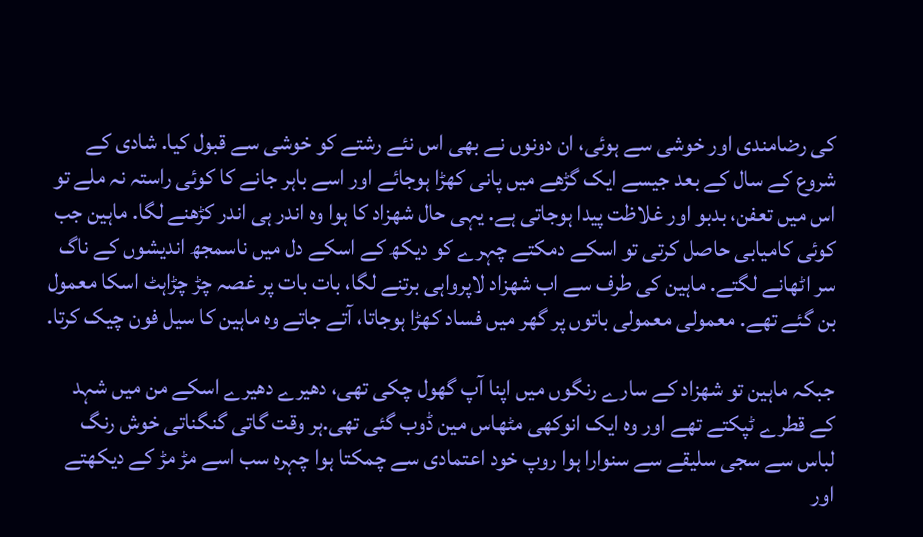کی رضامندی اور خوشی سے ہوئی، ان دونوں نے بھی اس نئے رشتے کو خوشی سے قبول کیا. شادی کے شروع کے سال کے بعد جیسے ایک گڑھے میں پانی کھڑا ہوجائے اور اسے باہر جانے کا کوئی راستہ نہ ملے تو اس میں تعفن، بدبو اور غلاظت پیدا ہوجاتی ہے. یہی حال شھزاد کا ہوا وہ اندر ہی اندر کڑھنے لگا. ماہین جب کوئی کامیابی حاصل کرتی تو اسکے دمکتے چہرے کو دیکھ کے اسکے دل میں ناسمجھ اندیشوں کے ناگ سر اٹھانے لگتے. ماہین کی طرف سے اب شھزاد لاپرواہی برتنے لگا، بات بات پر غصہ چڑ چڑاہٹ اسکا معمول بن گئے تھے. معمولی معمولی باتوں پر گھر میں فساد کھڑا ہوجاتا، آتے جاتے وہ ماہین کا سیل فون چیک کرتا.

جبکہ ماہین تو شھزاد کے سارے رنگوں میں اپنا آپ گھول چکی تھی، دھیرے دھیرے اسکے من میں شہد کے قطرے ٹپکتے تھے اور وہ ایک انوکھی مٹھاس مین ڈوب گئی تھی.ہر وقت گاتی گنگناتی خوش رنگ لباس سے سجی سلیقے سے سنوارا ہوا روپ خود اعتمادی سے چمکتا ہوا چہرہ سب اسے مڑ مڑ کے دیکھتے اور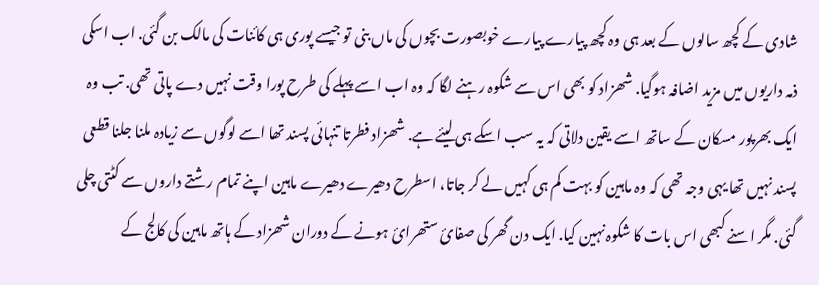شادی کے کچھ سالوں کے بعد ہی وہ کچھ پیارے پیارے خوبصورت بچوں کی ماں بنی تو جیسے پوری ہی کائنات کی مالک بن گئی. اب اسکی ذمہ داریوں میں مزید اضافہ ہوگیا. شھزاد کو بھی اس سے شکوہ رہنے لگا کہ وہ اب اسے پہلے کی طرح پورا وقت نہیں دے پاتی تھی. تب وہ ایک بھرپور مسکان کے ساتھ اسے یقین دلاتی کہ یہ سب اسکے ہی لیئے ہے. شھزاد فطرتا تنہائی پسند تھا اسے لوگوں سے زیادہ ملنا جلنا قطعی پسند نہیں تھا یہی وجہ تھی کہ وہ ماہین کو بہت کم ہی کہیں لے کر جاتا، اسطرح دھیرے دھیرے ماہین اپنے تمام رشتے داروں سے کٹتی چلی گئی. مگر اسنے کبھی اس بات کا شکوہ نہین کیا. ایک دن گھر کی صفائ ستھرائ ہونے کے دوران شھزاد کے ہاتھ ماہین کی کالج کے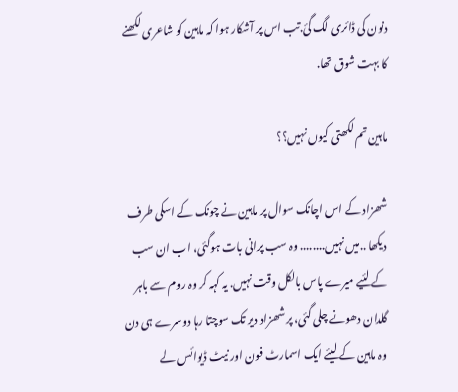دنون کی ڈائری لگ گئ.تب اس پر آشکار ہوا کہ ماہین کو شاعری لکھنے کا بہت شوق تھا.

ماہین تم لکھتی کیوں نہیں؟؟

شھزاد کے اس اچانک سوال پر ماہین نے چونک کے اسکی طرف دیکھا ..میں نہیں........ وہ سب پرانی بات ہوگئی، اب ان سب کے لئیے میرے پاس بالکل وقت نہیں. یہ کہہ کر وہ روم سے باہر گلدان دھونے چلی گئی، پر شھزاد دیر تک سوچتا رہا دوسرے ہی دن وہ ماہین کے لیئے ایک اسمارٹ فون اور نیٹ ڈیوائس لے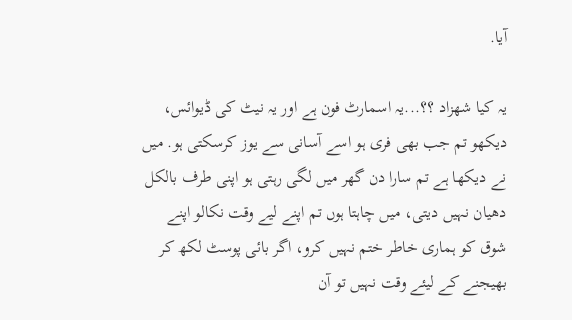آیا.

یہ کیا شھزاد ؟؟...یہ اسمارٹ فون ہے اور یہ نیٹ کی ڈیوائس، دیکھو تم جب بھی فری ہو اسے آسانی سے یوز کرسکتی ہو. میں نے دیکھا ہے تم سارا دن گھر میں لگی رہتی ہو اپنی طرف بالکل دھیان نہیں دیتی، میں چاہتا ہوں تم اپنے لیے وقت نکالو اپنے شوق کو ہماری خاطر ختم نہیں کرو، اگر بائی پوسٹ لکھ کر بھیجنے کے لیئے وقت نہیں تو آن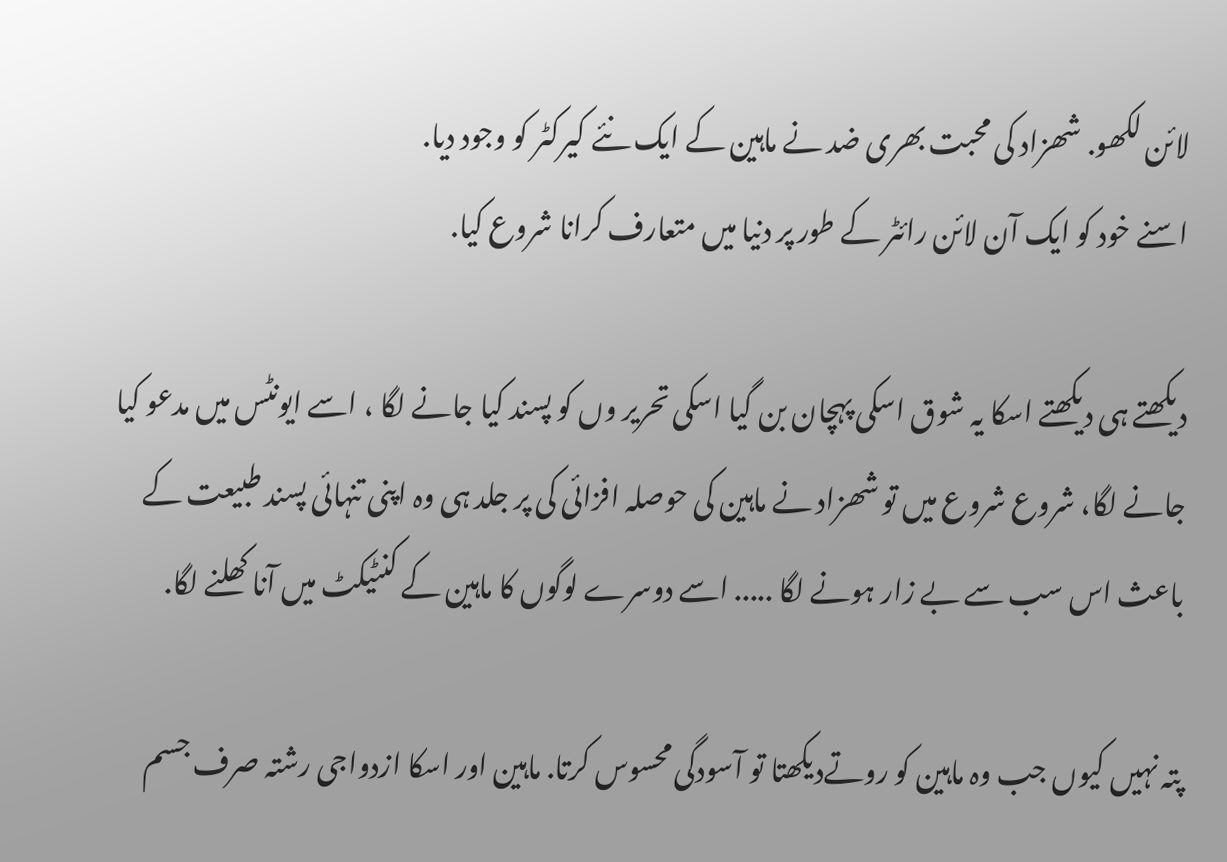لائن لکھو. شھزاد کی محبت بھری ضد نے ماہین کے ایک نئے کیرکٹر کو وجود دیا.
اسنے خود کو ایک آن لائن رائٹر کے طور پر دنیا میں متعارف کرانا شروع کیا.

دیکھتے ہی دیکھتے اسکا یہ شوق اسکی پہچان بن گیا اسکی تحریر وں کو پسند کیا جانے لگا ، اسے ایونٹس میں مدعو کیا جانے لگا، شروع شروع میں تو شھزاد نے ماہین کی حوصلہ افزائی کی پر جلد ہی وہ اپنی تنہائی پسند طبیعت کے باعث اس سب سے بے زار ہونے لگا ..... اسے دوسرے لوگوں کا ماہین کے کنٹیکٹ میں آنا کھلنے لگا.

پتہ نہیں کیوں جب وہ ماہین کو روتےدیکھتا تو آسودگی محسوس کرتا. ماہین اور اسکا ازدواجی رشتہ صرف جسم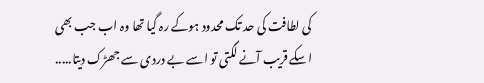کی لطافت کی حد تک محدود ہوکے رہ گیا تھا وہ اب جب بھی اسکے قریب آنے لگتی تو اسے بے دردی سے جھڑک دیتا.....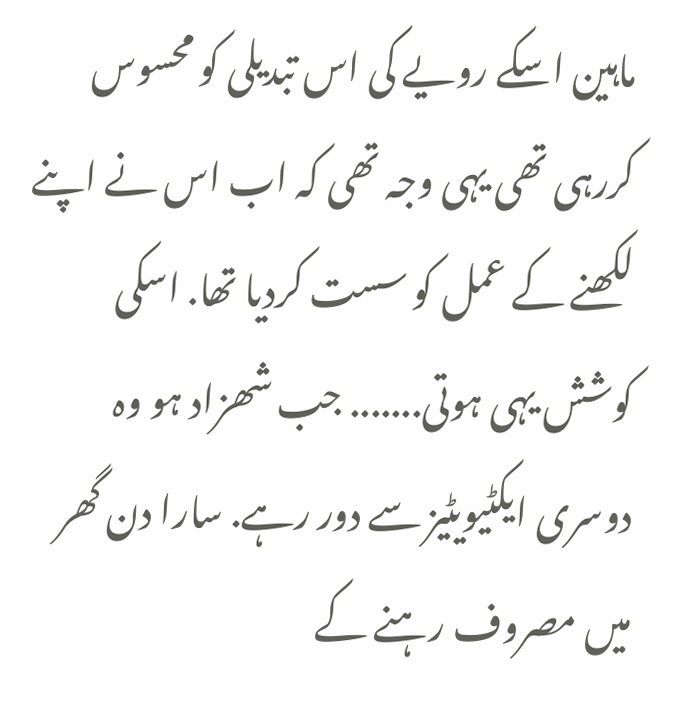ماہین اسکے رویے کی اس تبدیلی کو محسوس کررہی تھی یہی وجہ تھی کہ اب اس نے اپنے لکھنے کے عمل کو سست کردیا تھا. اسکی کوشش یہی ہوتی....... جب شھزاد ہو وہ دوسری ایکٹیویٹیز سے دور رہے. سارا دن گھر میں مصروف رہنے کے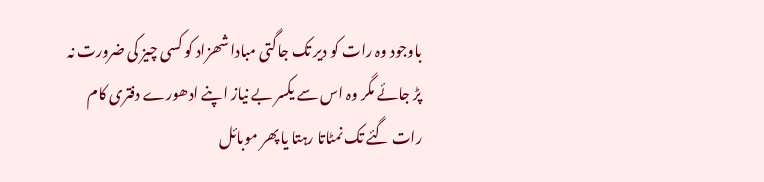باوجود وہ رات کو دیر تک جاگتی مبادا شھزاد کو کسی چیز کی ضرورت نہ پڑ جائے مگر وہ اس سے یکسر بے نیاز اپنے ادھورے دفتری کام رات گئے تک نمٹاتا رہتا یا پھر موبائل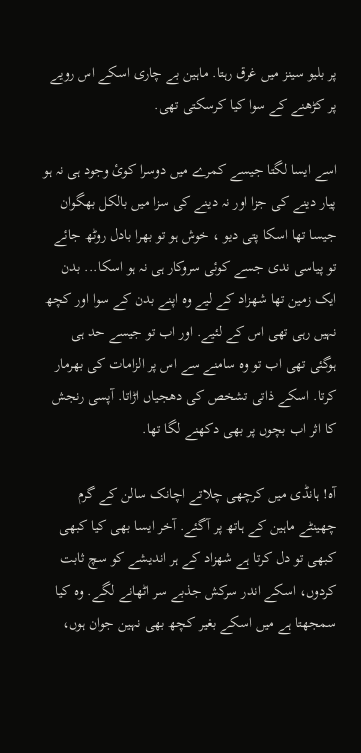پر بلیو سینز میں غرق رہتا. ماہین بے چاری اسکے اس رویے پر کڑھنے کے سوا کیا کرسکتی تھی.

اسے ایسا لگتا جیسے کمرے میں دوسرا کوئ وجود ہی نہ ہو پیار دینے کی جزا اور نہ دینے کی سزا میں بالکل بھگوان جیسا تھا اسکا پتی دیو ، خوش ہو تو بھرا بادل روٹھ جائے تو پیاسی ندی جسے کوئی سروکار ہی نہ ہو اسکا... بدن ایک زمین تھا شھزاد کے لیے وہ اپنے بدن کے سوا اور کچھ نہیں رہی تھی اس کے لئیے. اور اب تو جیسے حد ہی ہوگئی تھی اب تو وہ سامنے سے اس پر الزامات کی بھرمار کرتا. اسکے ذاتی تشخص کی دھجیاں اڑاتا. آپسی رنجش کا اثر اب بچوں پر بھی دکھنے لگا تھا.

آہ! ہانڈی میں کرچھی چلاتے اچانک سالن کے گرم چھینٹے ماہین کے ہاتھ پر آگئے. آخر ایسا بھی کیا کبھی کبھی تو دل کرتا ہے شھزاد کے ہر اندیشے کو سچ ثابت کردوں، اسکے اندر سرکش جذبے سر اٹھانے لگے. وہ کیا سمجھتا ہے میں اسکے بغیر کچھ بھی نہین جوان ہوں،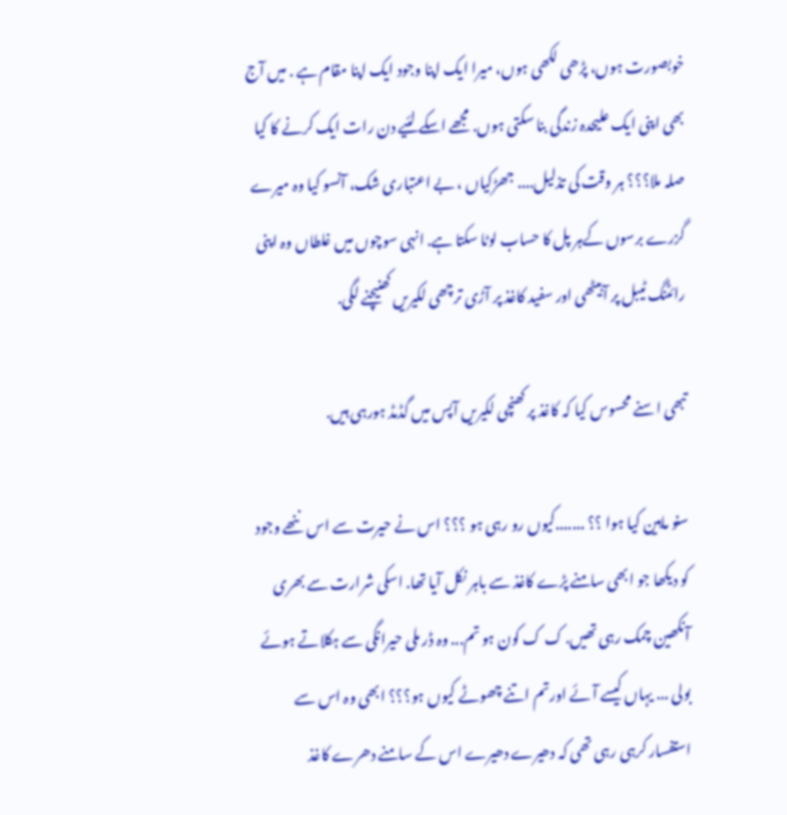خوبصورت ہوں، پڑھی لکھی ہوں، میرا ایک اپنا وجود ایک اپنا مقام ہے . میں آج بھی اپنی ایک علیحدہ زندگی بنا سکتی ہوں. مجھے اسکے لئیے دن رات ایک کرنے کا کیا صلہ ملا؟؟؟ ہر وقت کی تذلیل.... جھڑکیاں ، بے اعتباری شک، آنسو کیا وہ میرے گزرے برسوں کےہر پل کا حساب لوٹا سکتا ہے. انہی سوچوں میں غلطاں وہ اپنی رائٹنگ ٹیبل پر آبیٹھی اور سفید کاغذ پر آڑی ترچھی لکیریں کھنیچنے لگی.

تبھی اسنے محسوس کیا کہ کاغذ پر کھنچی لکیریں آپس میں گڈمڈ ہورہی ہیں.

سنو ماہین کیا ہوا ؟؟ .......کیوں رو رہی ہو ؟؟؟ اس نے حیرت سے اس ننھے وجود کو دیکھا جو ابھی سامنے پڑے کاغذ سے باہر نکل آیا تھا. اسکی شرارت سے بھری آنکھین چمک رہی تھیں. ک ک کون ہو تم... وہ ڈر ملی حیرانگی سے ہکلاتے ہوئے بولی ... یہاں کیسے آئے اورتم اتنے چھوٹے کیوں ہو؟؟؟ ابھی وہ اس سے استفسار کرہی رہی تھی کہ دھیرے دھیرے اس کے سامنے دھرے کاغذ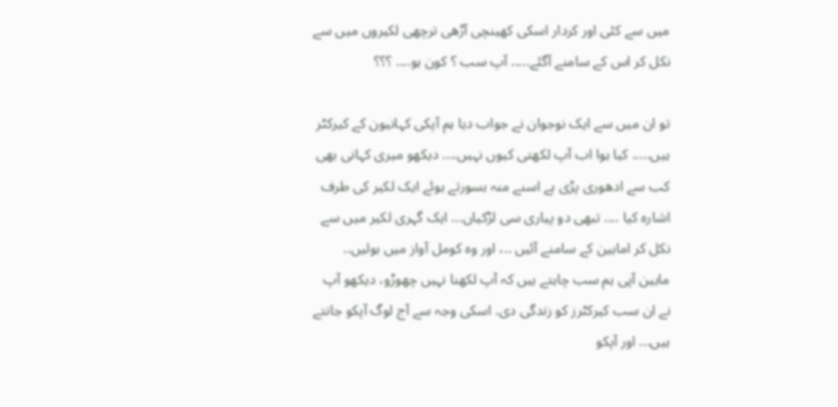میں سے کئی اور کردار اسکی کھینچی آڑھی ترچھی لکیروں میں سے نکل کر اس کے سامنے آگئے..... آپ سب ؟ کون ہو.... ؟؟؟

تو ان میں سے ایک نوجوان نے جواب دیا ہم آپکی کہانیون کے کیرکٹر ہیں..... کیا ہوا اب آپ لکھتی کیوں نہیں.... دیکھو میری کہانی بھی کب سے ادھوری پڑی ہے اسنے منہ بسورتے ہوئے ایک لکیر کی طرف اشارہ کیا .... تبھی دو پیاری سی لڑکیاں... ایک گہری لکیر میں سے نکل کر اماہین کے سامنے آئیں ..، اور وہ کومل آواز میں بولیں.. ماہین آپی ہم سب چاہتے ہیں کہ آپ لکھنا نہیں چھوڑو، دیکھو آپ نے ان سب کیرکٹرز کو زندگی دی. اسکی وجہ سے آج لوگ آپکو جانتے ہیں... اور آپکو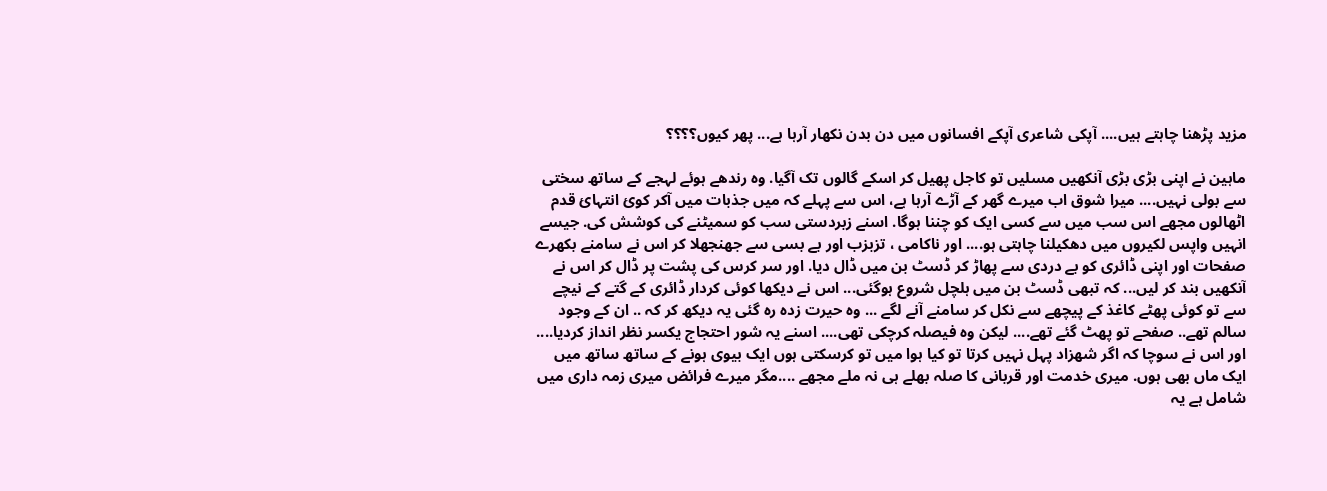مزید پڑھنا چاہتے ہیں.... آپکی شاعری آپکے افسانوں میں دن بدن نکھار آرہا ہے... پھر کیوں؟؟؟؟

ماہین نے اپنی بڑی بڑی آنکھیں مسلیں تو کاجل پھیل کر اسکے گالوں تک آگیا. وہ رندھے ہوئے لہجے کے ساتھ سختی سے بولی نہیں.... میرا شوق اب میرے گھر کے آڑے آرہا ہے، اس سے پہلے کہ میں جذبات میں آکر کوئ انتہائ قدم اٹھالوں مجھے اس سب میں سے کسی ایک کو چننا ہوگا. اسنے زبردستی سب کو سمیٹنے کی کوشش کی. جیسے انہیں واپس لکیروں میں دھکیلنا چاہتی ہو.... اور ناکامی ، تزبزب اور بے بسی سے جھنجھلا کر اس نے سامنے بکھرے صفحات اور اپنی ڈائری کو بے دردی سے پھاڑ کر ڈسٹ بن میں ڈال دیا. اور سر کرس کی پشت پر ڈال کر اس نے آنکھیں بند کر لیں... کہ تبھی ڈسٹ بن میں ہلچل شروع ہوگئی... اس نے دیکھا کوئی کردار ڈائری کے گتے کے نیچے سے تو کوئی پھٹے کاغذ کے پیچھے سے نکل کر سامنے آنے لگے ... وہ حیرت زدہ رہ گئی یہ دیکھ کر کہ .. ان کے وجود سالم تھے.. صفحے تو پھٹ گئے تھے.... لیکن وہ فیصلہ کرچکی تھی.... اسنے یہ شور احتجاج یکسر نظر انداز کردیا.... اور اس نے سوچا کہ اگر شھزاد پہل نہیں کرتا تو کیا ہوا میں تو کرسکتی ہوں ایک بیوی ہونے کے ساتھ ساتھ میں ایک ماں بھی ہوں. میری خدمت اور قربانی کا صلہ بھلے ہی نہ ملے مجھے ....مگر میرے فرائض میری زمہ داری میں شامل ہے یہ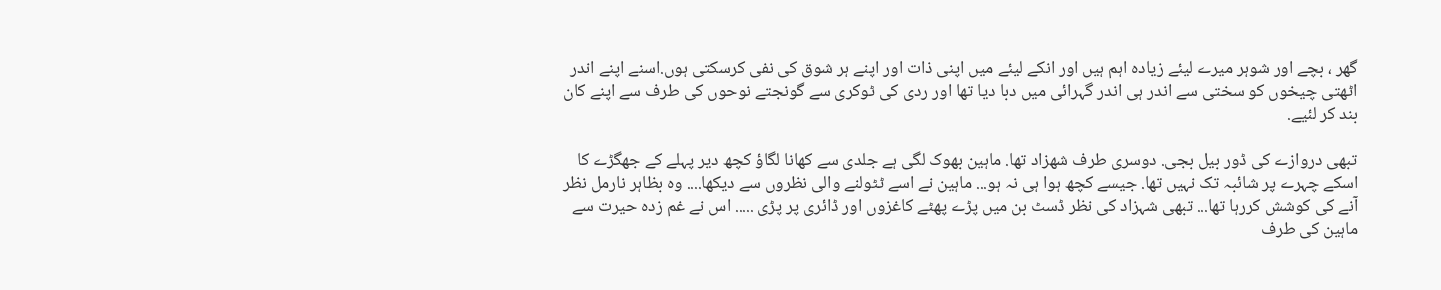گھر ، بچے اور شوہر میرے لیئے زیادہ اہم ہیں اور انکے لیئے میں اپنی ذات اور اپنے ہر شوق کی نفی کرسکتی ہوں.اسنے اپنے اندر اٹھتی چیخوں کو سختی سے اندر ہی اندر گہرائی میں دبا دیا تھا اور ردی کی ٹوکری سے گونجتے نوحوں کی طرف سے اپنے کان بند کر لئیے.

تبھی دروازے کی ڈور بیل بجی. دوسری طرف شھزاد تھا. ماہین بھوک لگی ہے جلدی سے کھانا لگاؤ کچھ دیر پہلے کے جھگڑے کا اسکے چہرے پر شائبہ تک نہیں تھا. جیسے کچھ ہوا ہی نہ ہو... ماہین نے اسے ٹٹولنے والی نظروں سے دیکھا.... وہ بظاہر نارمل نظر آنے کی کوشش کررہا تھا... تبھی شہزاد کی نظر ڈسٹ بن میں پڑے پھٹے کاغزوں اور ڈائری پر پڑی ..... اس نے غم زدہ حیرت سے ماہین کی طرف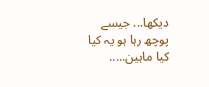دیکھا... جیسے پوچھ رہا ہو یہ کیا کیا ماہین.....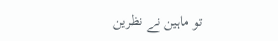تو ماہین نے نظرین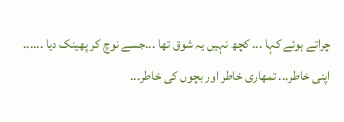چراتے ہوئے کہا ... کچھ نہیں یہ شوق تھا ...جسے نوچ کر پھینک دیا ...... اپنی خاطر... تمھاری خاطر اور بچوں کی خاطر...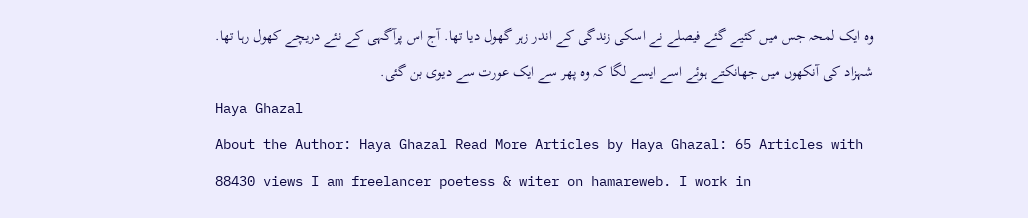وہ ایک لمحہ جس میں کئیے گئے فیصلے نے اسکی زندگی کے اندر زہر گھول دیا تھا. آج اس پرآگہی کے نئے دریچے کھول رہا تھا. شہزاد کی آنکھوں میں جھانکتے ہوئے اسے ایسے لگا کہ وہ پھر سے ایک عورت سے دیوی بن گئی.
Haya Ghazal
About the Author: Haya Ghazal Read More Articles by Haya Ghazal: 65 Articles with 88430 views I am freelancer poetess & witer on hamareweb. I work in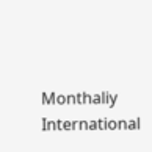Monthaliy International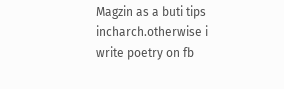Magzin as a buti tips incharch.otherwise i write poetry on fb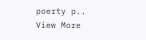poerty p.. View More